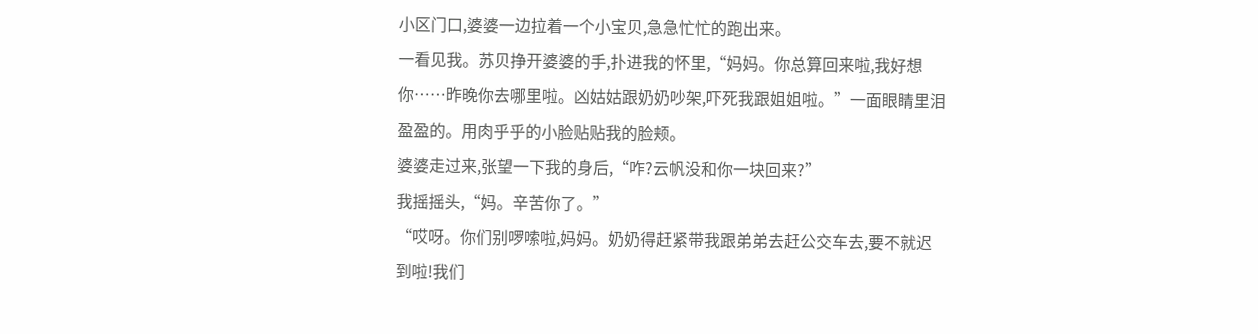小区门口,婆婆一边拉着一个小宝贝,急急忙忙的跑出来。
一看见我。苏贝挣开婆婆的手,扑进我的怀里,“妈妈。你总算回来啦,我好想你……昨晚你去哪里啦。凶姑姑跟奶奶吵架,吓死我跟姐姐啦。”一面眼睛里泪盈盈的。用肉乎乎的小脸贴贴我的脸颊。
婆婆走过来,张望一下我的身后,“咋?云帆没和你一块回来?”
我摇摇头,“妈。辛苦你了。”
“哎呀。你们别啰嗦啦,妈妈。奶奶得赶紧带我跟弟弟去赶公交车去,要不就迟到啦!我们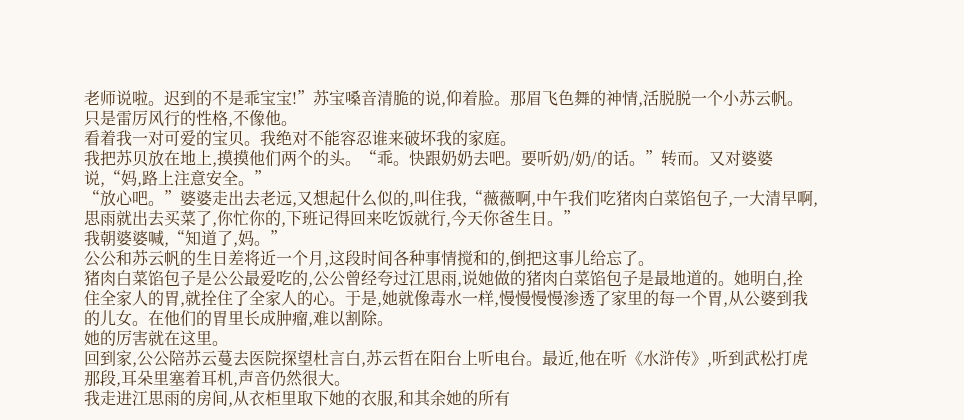老师说啦。迟到的不是乖宝宝!”苏宝嗓音清脆的说,仰着脸。那眉飞色舞的神情,活脱脱一个小苏云帆。只是雷厉风行的性格,不像他。
看着我一对可爱的宝贝。我绝对不能容忍谁来破坏我的家庭。
我把苏贝放在地上,摸摸他们两个的头。“乖。快跟奶奶去吧。要听奶/奶/的话。”转而。又对婆婆说,“妈,路上注意安全。”
“放心吧。”婆婆走出去老远,又想起什么似的,叫住我,“薇薇啊,中午我们吃猪肉白菜馅包子,一大清早啊,思雨就出去买菜了,你忙你的,下班记得回来吃饭就行,今天你爸生日。”
我朝婆婆喊,“知道了,妈。”
公公和苏云帆的生日差将近一个月,这段时间各种事情搅和的,倒把这事儿给忘了。
猪肉白菜馅包子是公公最爱吃的,公公曾经夸过江思雨,说她做的猪肉白菜馅包子是最地道的。她明白,拴住全家人的胃,就拴住了全家人的心。于是,她就像毒水一样,慢慢慢慢渗透了家里的每一个胃,从公婆到我的儿女。在他们的胃里长成肿瘤,难以割除。
她的厉害就在这里。
回到家,公公陪苏云蔓去医院探望杜言白,苏云哲在阳台上听电台。最近,他在听《水浒传》,听到武松打虎那段,耳朵里塞着耳机,声音仍然很大。
我走进江思雨的房间,从衣柜里取下她的衣服,和其余她的所有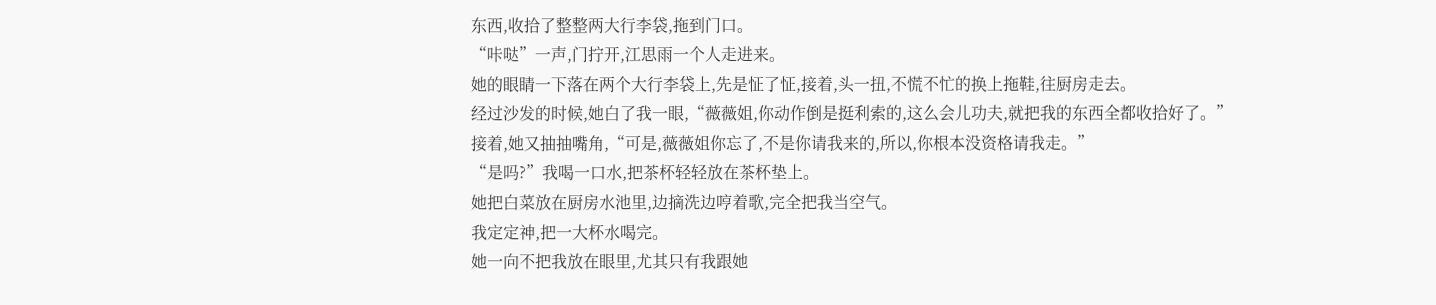东西,收拾了整整两大行李袋,拖到门口。
“咔哒”一声,门拧开,江思雨一个人走进来。
她的眼睛一下落在两个大行李袋上,先是怔了怔,接着,头一扭,不慌不忙的换上拖鞋,往厨房走去。
经过沙发的时候,她白了我一眼,“薇薇姐,你动作倒是挺利索的,这么会儿功夫,就把我的东西全都收拾好了。”接着,她又抽抽嘴角,“可是,薇薇姐你忘了,不是你请我来的,所以,你根本没资格请我走。”
“是吗?”我喝一口水,把茶杯轻轻放在茶杯垫上。
她把白菜放在厨房水池里,边摘洗边哼着歌,完全把我当空气。
我定定神,把一大杯水喝完。
她一向不把我放在眼里,尤其只有我跟她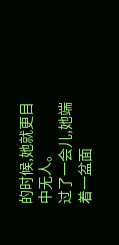的时候,她就更目中无人。
过了一会儿,她端着一盆面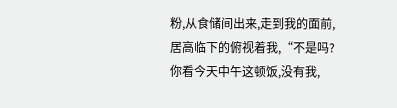粉,从食储间出来,走到我的面前,居高临下的俯视着我,“不是吗?你看今天中午这顿饭,没有我,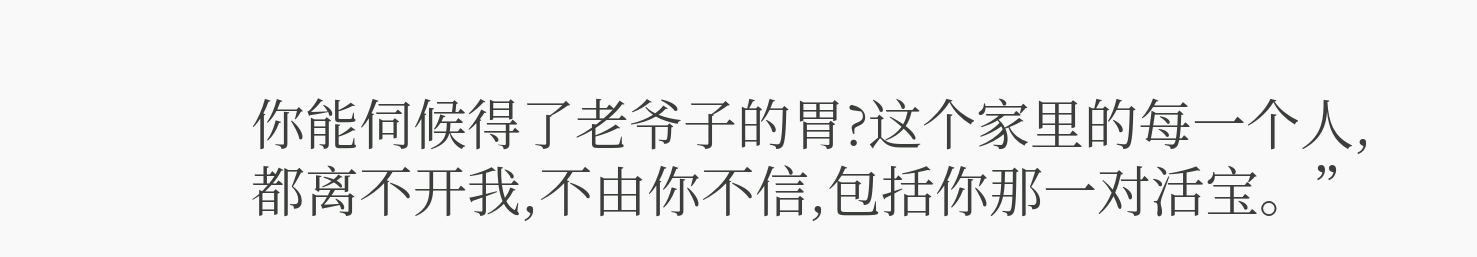你能伺候得了老爷子的胃?这个家里的每一个人,都离不开我,不由你不信,包括你那一对活宝。”